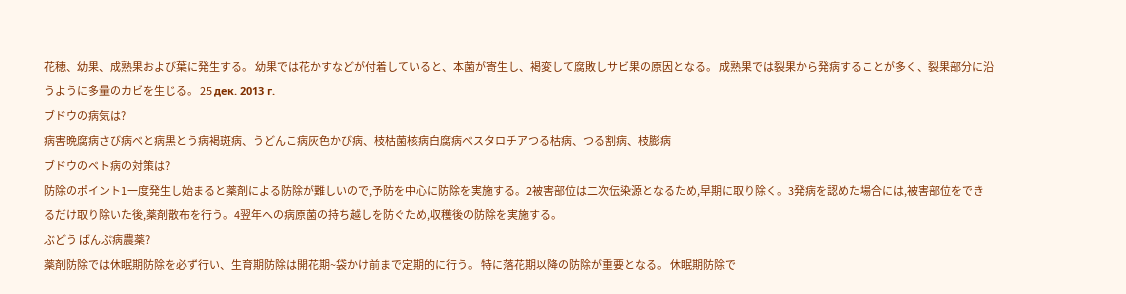花穂、幼果、成熟果および葉に発生する。 幼果では花かすなどが付着していると、本菌が寄生し、褐変して腐敗しサビ果の原因となる。 成熟果では裂果から発病することが多く、裂果部分に沿うように多量のカビを生じる。 25 дек. 2013 г.
ブドウの病気は?
病害晩腐病さび病べと病黒とう病褐斑病、うどんこ病灰色かび病、枝枯菌核病白腐病べスタロチアつる枯病、つる割病、枝膨病
ブドウのベト病の対策は?
防除のポイント1一度発生し始まると薬剤による防除が難しいので,予防を中心に防除を実施する。2被害部位は二次伝染源となるため,早期に取り除く。3発病を認めた場合には,被害部位をできるだけ取り除いた後,薬剤散布を行う。4翌年への病原菌の持ち越しを防ぐため,収穫後の防除を実施する。
ぶどう ばんぷ病農薬?
薬剤防除では休眠期防除を必ず行い、生育期防除は開花期~袋かけ前まで定期的に行う。 特に落花期以降の防除が重要となる。 休眠期防除で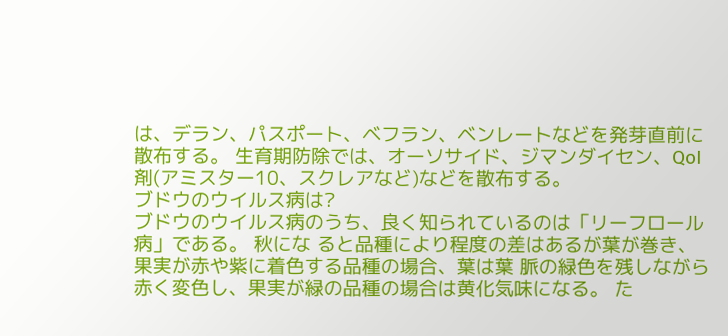は、デラン、パスポート、ベフラン、ベンレートなどを発芽直前に散布する。 生育期防除では、オーソサイド、ジマンダイセン、QoI剤(アミスター10、スクレアなど)などを散布する。
ブドウのウイルス病は?
ブドウのウイルス病のうち、良く知られているのは「リーフロール病」である。 秋にな ると品種により程度の差はあるが葉が巻き、果実が赤や紫に着色する品種の場合、葉は葉 脈の緑色を残しながら赤く変色し、果実が緑の品種の場合は黄化気味になる。 た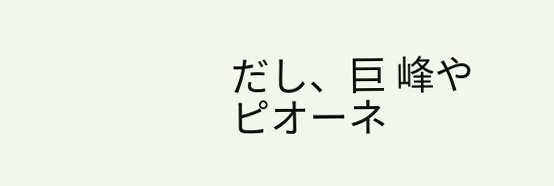だし、巨 峰やピオーネ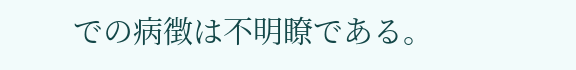での病徴は不明瞭である。